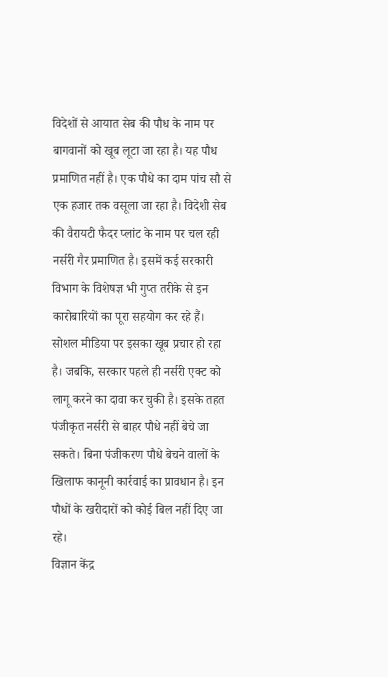विदेशों से आयात सेब की पौध के नाम पर बागवानों को खूब लूटा जा रहा है। यह पौध प्रमाणित नहीं है। एक पौधे का दाम पांच सौ से एक हजार तक वसूला जा रहा है। विदेशी सेब की वैरायटी फैदर प्लांट के नाम पर चल रही नर्सरी गैर प्रमाणित है। इसमें कई सरकारी विभाग के विशेषज्ञ भी गुप्त तरीके से इन कारोबारियों का पूरा सहयोग कर रहे हैं।
सोशल मीडिया पर इसका खूब प्रचार हो रहा है। जबकि, सरकार पहले ही नर्सरी एक्ट को लागू करने का दावा कर चुकी है। इसके तहत पंजीकृत नर्सरी से बाहर पौधे नहीं बेचे जा सकते। बिना पंजीकरण पौधे बेचने वालों के खिलाफ कानूनी कार्रवाई का प्रावधान है। इन पौधों के खरीदारों को कोई बिल नहीं दिए जा रहे।
विज्ञान केंद्र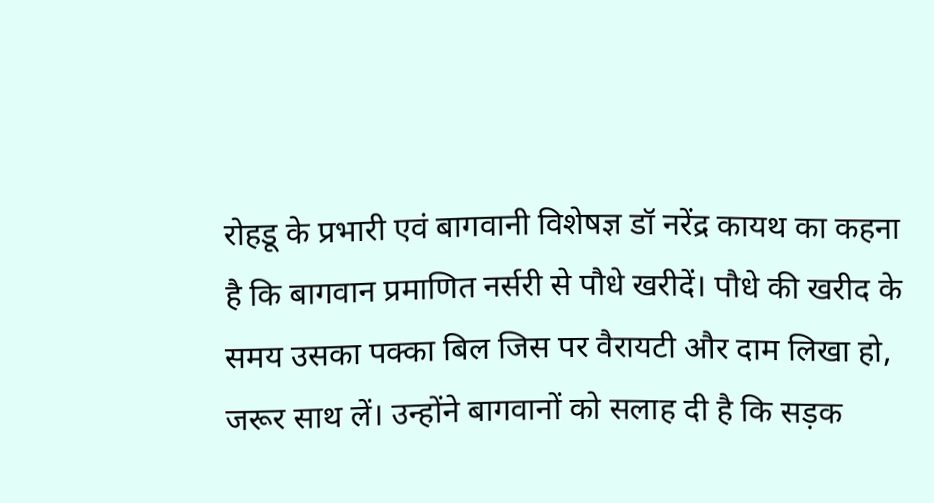रोहडू के प्रभारी एवं बागवानी विशेषज्ञ डॉ नरेंद्र कायथ का कहना है कि बागवान प्रमाणित नर्सरी से पौधे खरीदें। पौधे की खरीद के समय उसका पक्का बिल जिस पर वैरायटी और दाम लिखा हो, जरूर साथ लें। उन्होंने बागवानों को सलाह दी है कि सड़क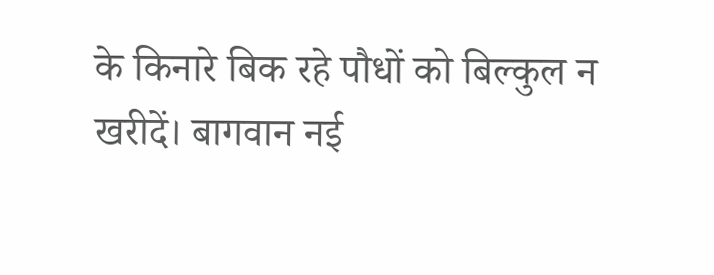के किनारे बिक रहे पौधों को बिल्कुल न खरीदें। बागवान नई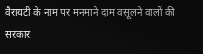वैरायटी के नाम पर मनमाने दाम वसूलने वालों की सरकार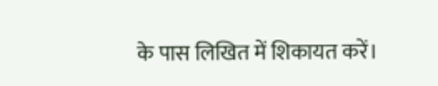के पास लिखित में शिकायत करें।